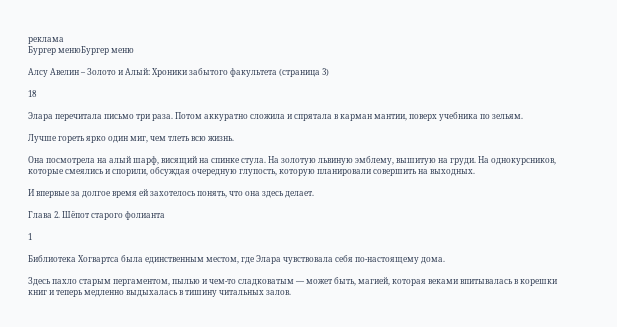реклама
Бургер менюБургер меню

Алсу Авелин – Золото и Алый: Хроники забытого факультета (страница 3)

18

Элара перечитала письмо три раза. Потом аккуратно сложила и спрятала в карман мантии, поверх учебника по зельям.

Лучше гореть ярко один миг, чем тлеть всю жизнь.

Она посмотрела на алый шарф, висящий на спинке стула. На золотую львиную эмблему, вышитую на груди. На однокурсников, которые смеялись и спорили, обсуждая очередную глупость, которую планировали совершить на выходных.

И впервые за долгое время ей захотелось понять, что она здесь делает.

Глава 2. Шёпот старого фолианта

1

Библиотека Хогвартса была единственным местом, где Элара чувствовала себя по-настоящему дома.

Здесь пахло старым пергаментом, пылью и чем-то сладковатым — может быть, магией, которая веками впитывалась в корешки книг и теперь медленно выдыхалась в тишину читальных залов.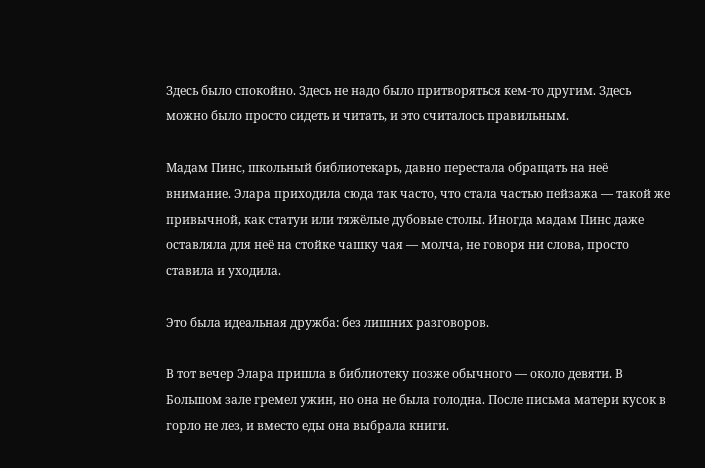Здесь было спокойно. Здесь не надо было притворяться кем-то другим. Здесь можно было просто сидеть и читать, и это считалось правильным.

Мадам Пинс, школьный библиотекарь, давно перестала обращать на неё внимание. Элара приходила сюда так часто, что стала частью пейзажа — такой же привычной, как статуи или тяжёлые дубовые столы. Иногда мадам Пинс даже оставляла для неё на стойке чашку чая — молча, не говоря ни слова, просто ставила и уходила.

Это была идеальная дружба: без лишних разговоров.

В тот вечер Элара пришла в библиотеку позже обычного — около девяти. В Большом зале гремел ужин, но она не была голодна. После письма матери кусок в горло не лез, и вместо еды она выбрала книги.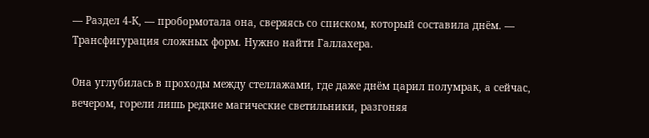— Раздел 4-К, — пробормотала она, сверяясь со списком, который составила днём. — Трансфигурация сложных форм. Нужно найти Галлахера.

Она углубилась в проходы между стеллажами, где даже днём царил полумрак, а сейчас, вечером, горели лишь редкие магические светильники, разгоняя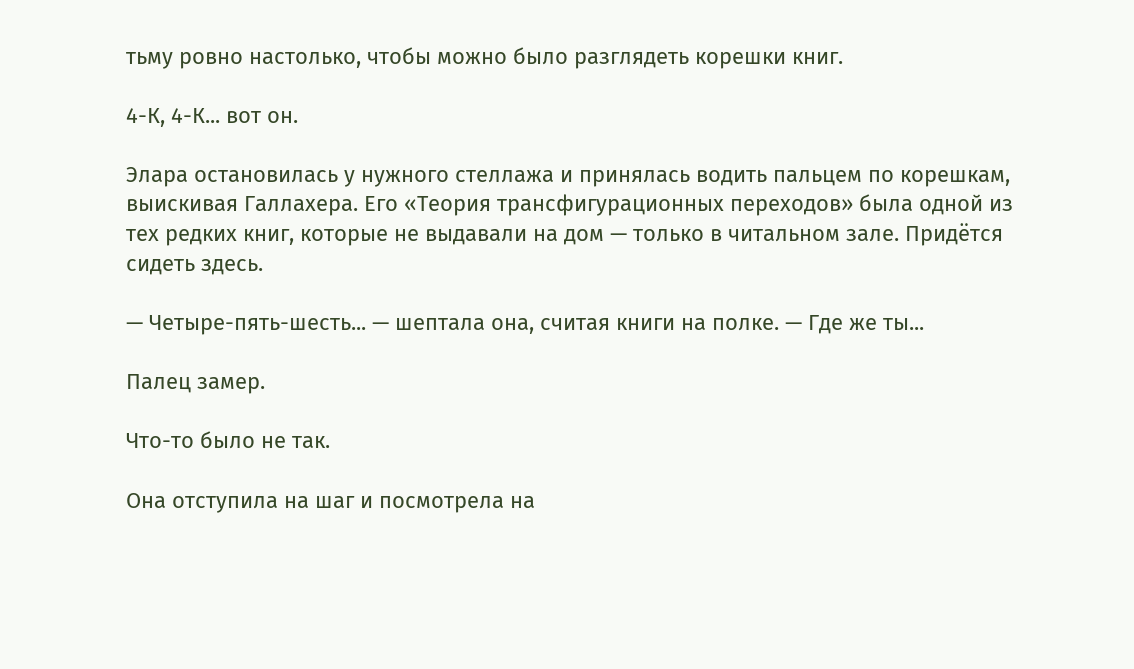тьму ровно настолько, чтобы можно было разглядеть корешки книг.

4-К, 4-К... вот он.

Элара остановилась у нужного стеллажа и принялась водить пальцем по корешкам, выискивая Галлахера. Его «Теория трансфигурационных переходов» была одной из тех редких книг, которые не выдавали на дом — только в читальном зале. Придётся сидеть здесь.

— Четыре-пять-шесть... — шептала она, считая книги на полке. — Где же ты...

Палец замер.

Что-то было не так.

Она отступила на шаг и посмотрела на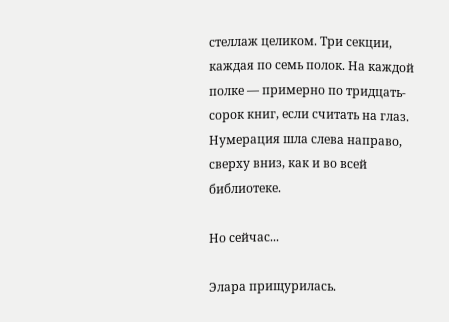стеллаж целиком. Три секции, каждая по семь полок. На каждой полке — примерно по тридцать-сорок книг, если считать на глаз. Нумерация шла слева направо, сверху вниз, как и во всей библиотеке.

Но сейчас...

Элара прищурилась.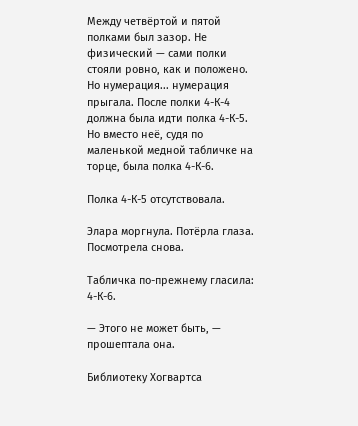Между четвёртой и пятой полками был зазор. Не физический — сами полки стояли ровно, как и положено. Но нумерация... нумерация прыгала. После полки 4-К-4 должна была идти полка 4-К-5. Но вместо неё, судя по маленькой медной табличке на торце, была полка 4-К-6.

Полка 4-К-5 отсутствовала.

Элара моргнула. Потёрла глаза. Посмотрела снова.

Табличка по-прежнему гласила: 4-К-6.

— Этого не может быть, — прошептала она.

Библиотеку Хогвартса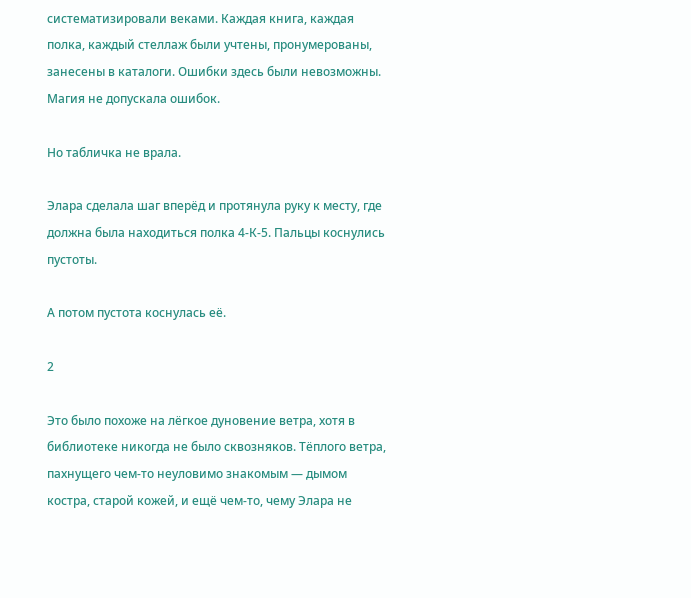систематизировали веками. Каждая книга, каждая полка, каждый стеллаж были учтены, пронумерованы, занесены в каталоги. Ошибки здесь были невозможны. Магия не допускала ошибок.

Но табличка не врала.

Элара сделала шаг вперёд и протянула руку к месту, где должна была находиться полка 4-К-5. Пальцы коснулись пустоты.

А потом пустота коснулась её.

2

Это было похоже на лёгкое дуновение ветра, хотя в библиотеке никогда не было сквозняков. Тёплого ветра, пахнущего чем-то неуловимо знакомым — дымом костра, старой кожей, и ещё чем-то, чему Элара не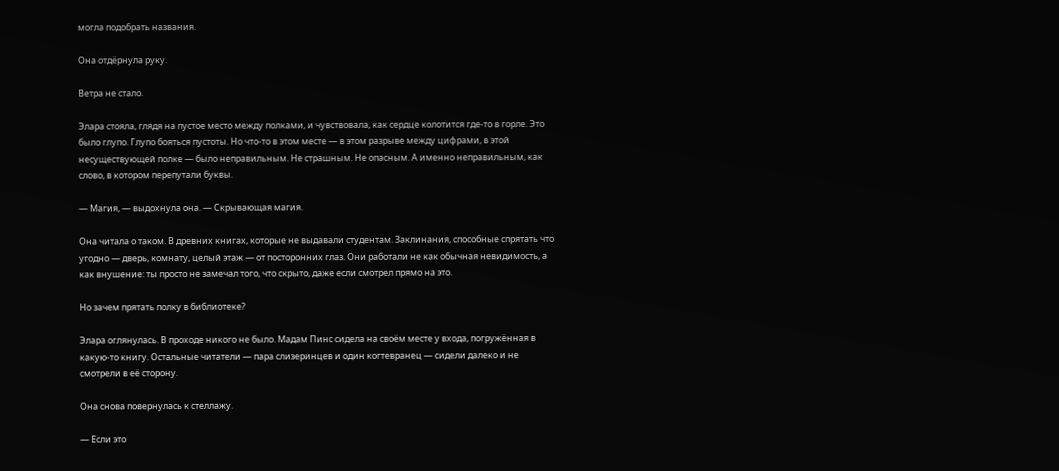могла подобрать названия.

Она отдёрнула руку.

Ветра не стало.

Элара стояла, глядя на пустое место между полками, и чувствовала, как сердце колотится где-то в горле. Это было глупо. Глупо бояться пустоты. Но что-то в этом месте — в этом разрыве между цифрами, в этой несуществующей полке — было неправильным. Не страшным. Не опасным. А именно неправильным, как слово, в котором перепутали буквы.

— Магия, — выдохнула она. — Скрывающая магия.

Она читала о таком. В древних книгах, которые не выдавали студентам. Заклинания, способные спрятать что угодно — дверь, комнату, целый этаж — от посторонних глаз. Они работали не как обычная невидимость, а как внушение: ты просто не замечал того, что скрыто, даже если смотрел прямо на это.

Но зачем прятать полку в библиотеке?

Элара оглянулась. В проходе никого не было. Мадам Пинс сидела на своём месте у входа, погружённая в какую-то книгу. Остальные читатели — пара слизеринцев и один когтевранец — сидели далеко и не смотрели в её сторону.

Она снова повернулась к стеллажу.

— Если это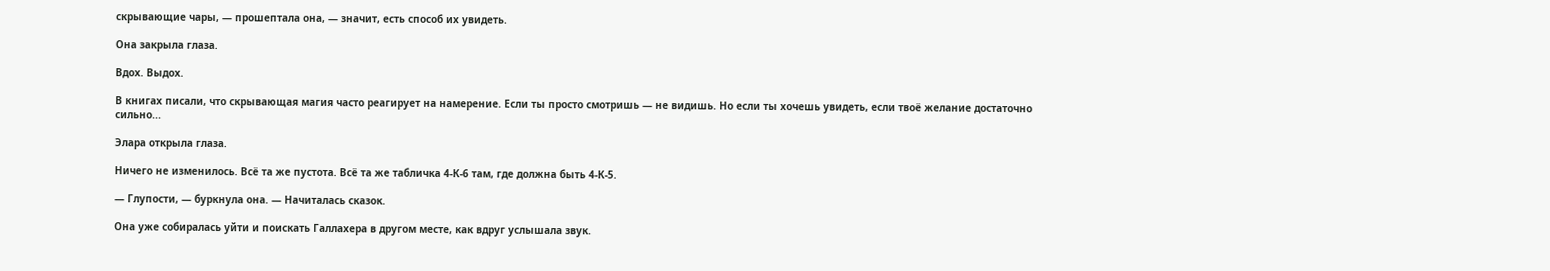скрывающие чары, — прошептала она, — значит, есть способ их увидеть.

Она закрыла глаза.

Вдох. Выдох.

В книгах писали, что скрывающая магия часто реагирует на намерение. Если ты просто смотришь — не видишь. Но если ты хочешь увидеть, если твоё желание достаточно сильно...

Элара открыла глаза.

Ничего не изменилось. Всё та же пустота. Всё та же табличка 4-К-6 там, где должна быть 4-К-5.

— Глупости, — буркнула она. — Начиталась сказок.

Она уже собиралась уйти и поискать Галлахера в другом месте, как вдруг услышала звук.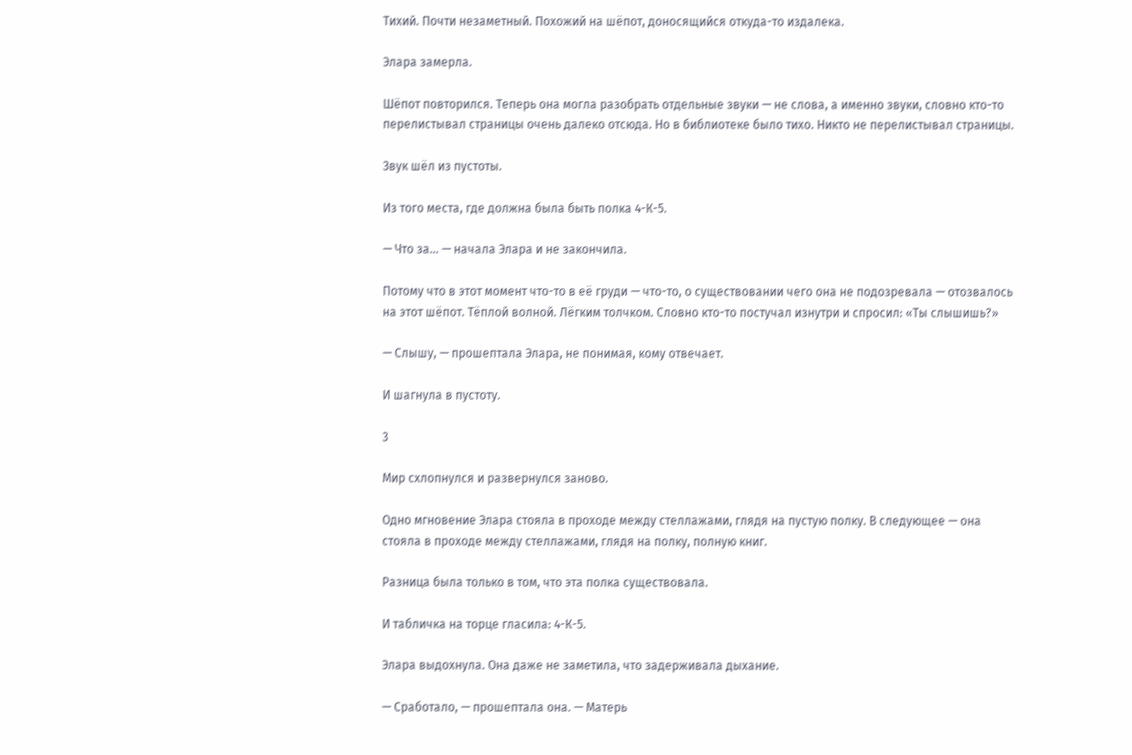Тихий. Почти незаметный. Похожий на шёпот, доносящийся откуда-то издалека.

Элара замерла.

Шёпот повторился. Теперь она могла разобрать отдельные звуки — не слова, а именно звуки, словно кто-то перелистывал страницы очень далеко отсюда. Но в библиотеке было тихо. Никто не перелистывал страницы.

Звук шёл из пустоты.

Из того места, где должна была быть полка 4-К-5.

— Что за... — начала Элара и не закончила.

Потому что в этот момент что-то в её груди — что-то, о существовании чего она не подозревала — отозвалось на этот шёпот. Тёплой волной. Лёгким толчком. Словно кто-то постучал изнутри и спросил: «Ты слышишь?»

— Слышу, — прошептала Элара, не понимая, кому отвечает.

И шагнула в пустоту.

3

Мир схлопнулся и развернулся заново.

Одно мгновение Элара стояла в проходе между стеллажами, глядя на пустую полку. В следующее — она стояла в проходе между стеллажами, глядя на полку, полную книг.

Разница была только в том, что эта полка существовала.

И табличка на торце гласила: 4-К-5.

Элара выдохнула. Она даже не заметила, что задерживала дыхание.

— Сработало, — прошептала она. — Матерь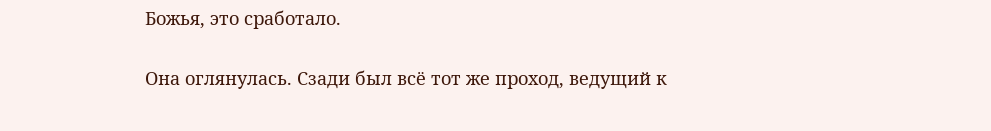Божья, это сработало.

Она оглянулась. Сзади был всё тот же проход, ведущий к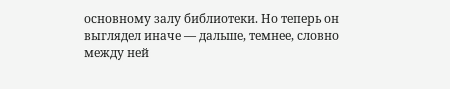основному залу библиотеки. Но теперь он выглядел иначе — дальше, темнее, словно между ней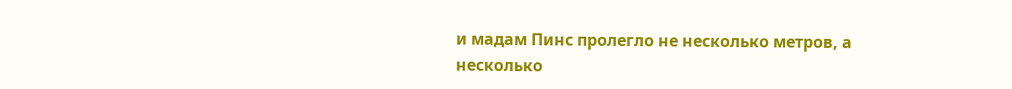и мадам Пинс пролегло не несколько метров, а несколько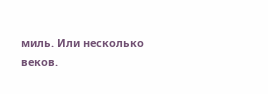миль. Или несколько веков.